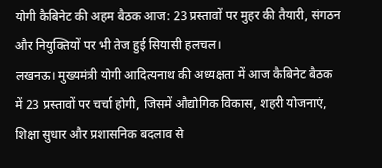योगी कैबिनेट की अहम बैठक आज: 23 प्रस्तावों पर मुहर की तैयारी, संगठन और नियुक्तियों पर भी तेज हुई सियासी हलचल।
लखनऊ। मुख्यमंत्री योगी आदित्यनाथ की अध्यक्षता में आज कैबिनेट बैठक में 23 प्रस्तावों पर चर्चा होगी, जिसमें औद्योगिक विकास, शहरी योजनाएं, शिक्षा सुधार और प्रशासनिक बदलाव से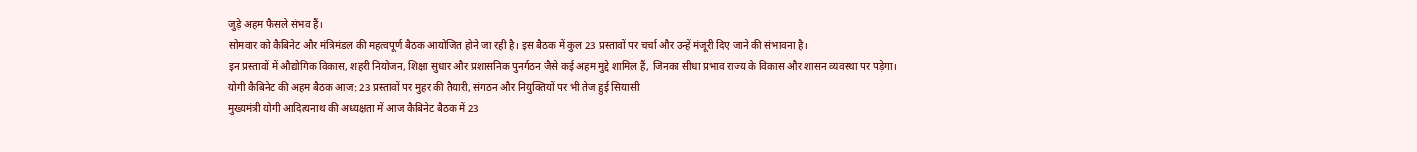जुड़े अहम फैसले संभव हैं।
सोमवार को कैबिनेट और मंत्रिमंडल की महत्वपूर्ण बैठक आयोजित होने जा रही है। इस बैठक में कुल 23 प्रस्तावों पर चर्चा और उन्हें मंजूरी दिए जाने की संभावना है।
इन प्रस्तावों में औद्योगिक विकास, शहरी नियोजन, शिक्षा सुधार और प्रशासनिक पुनर्गठन जैसे कई अहम मुद्दे शामिल हैं, जिनका सीधा प्रभाव राज्य के विकास और शासन व्यवस्था पर पड़ेगा।
योगी कैबिनेट की अहम बैठक आज: 23 प्रस्तावों पर मुहर की तैयारी, संगठन और नियुक्तियों पर भी तेज हुई सियासी
मुख्यमंत्री योगी आदित्यनाथ की अध्यक्षता में आज कैबिनेट बैठक में 23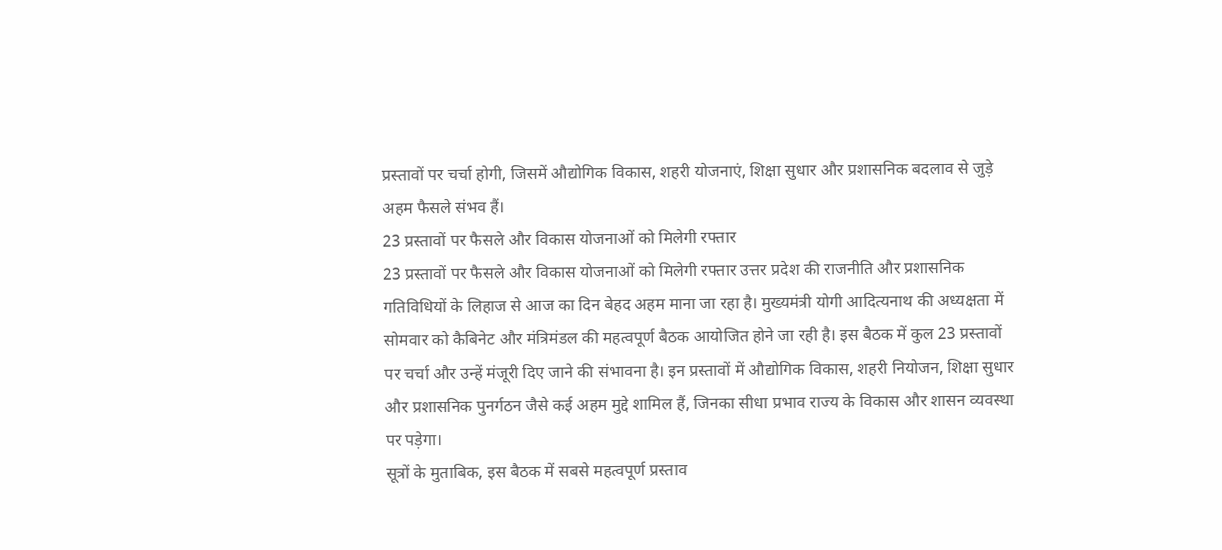प्रस्तावों पर चर्चा होगी, जिसमें औद्योगिक विकास, शहरी योजनाएं, शिक्षा सुधार और प्रशासनिक बदलाव से जुड़े अहम फैसले संभव हैं।
23 प्रस्तावों पर फैसले और विकास योजनाओं को मिलेगी रफ्तार
23 प्रस्तावों पर फैसले और विकास योजनाओं को मिलेगी रफ्तार उत्तर प्रदेश की राजनीति और प्रशासनिक गतिविधियों के लिहाज से आज का दिन बेहद अहम माना जा रहा है। मुख्यमंत्री योगी आदित्यनाथ की अध्यक्षता में सोमवार को कैबिनेट और मंत्रिमंडल की महत्वपूर्ण बैठक आयोजित होने जा रही है। इस बैठक में कुल 23 प्रस्तावों पर चर्चा और उन्हें मंजूरी दिए जाने की संभावना है। इन प्रस्तावों में औद्योगिक विकास, शहरी नियोजन, शिक्षा सुधार और प्रशासनिक पुनर्गठन जैसे कई अहम मुद्दे शामिल हैं, जिनका सीधा प्रभाव राज्य के विकास और शासन व्यवस्था पर पड़ेगा।
सूत्रों के मुताबिक, इस बैठक में सबसे महत्वपूर्ण प्रस्ताव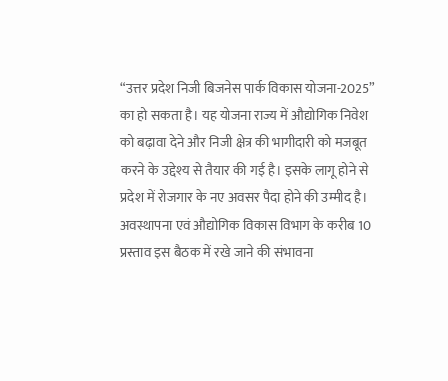“उत्तर प्रदेश निजी बिजनेस पार्क विकास योजना-2025” का हो सकता है। यह योजना राज्य में औद्योगिक निवेश को बढ़ावा देने और निजी क्षेत्र की भागीदारी को मजबूत करने के उद्देश्य से तैयार की गई है। इसके लागू होने से प्रदेश में रोजगार के नए अवसर पैदा होने की उम्मीद है।
अवस्थापना एवं औद्योगिक विकास विभाग के करीब 10 प्रस्ताव इस बैठक में रखे जाने की संभावना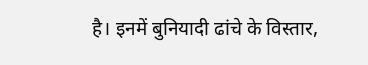है। इनमें बुनियादी ढांचे के विस्तार,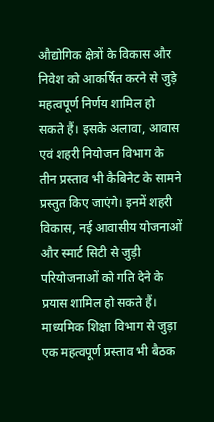औद्योगिक क्षेत्रों के विकास और निवेश को आकर्षित करने से जुड़े महत्वपूर्ण निर्णय शामिल हो सकते हैं। इसके अलावा, आवास एवं शहरी नियोजन विभाग के तीन प्रस्ताव भी कैबिनेट के सामने प्रस्तुत किए जाएंगे। इनमें शहरी विकास, नई आवासीय योजनाओं और स्मार्ट सिटी से जुड़ी परियोजनाओं को गति देने के प्रयास शामिल हो सकते हैं।
माध्यमिक शिक्षा विभाग से जुड़ा एक महत्वपूर्ण प्रस्ताव भी बैठक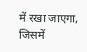में रखा जाएगा, जिसमें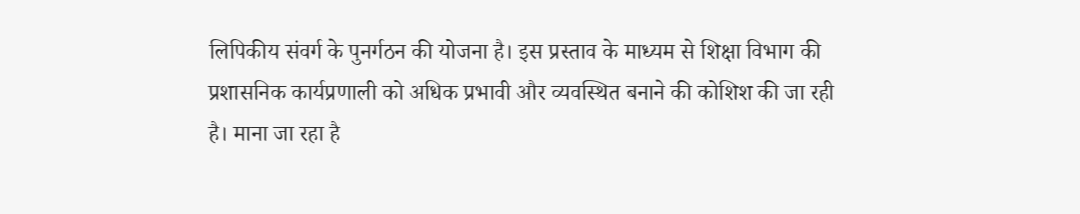लिपिकीय संवर्ग के पुनर्गठन की योजना है। इस प्रस्ताव के माध्यम से शिक्षा विभाग की प्रशासनिक कार्यप्रणाली को अधिक प्रभावी और व्यवस्थित बनाने की कोशिश की जा रही है। माना जा रहा है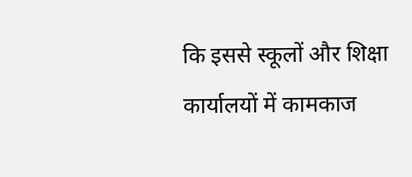कि इससे स्कूलों और शिक्षा कार्यालयों में कामकाज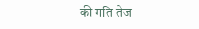की गति तेज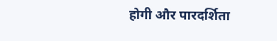होगी और पारदर्शिता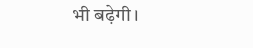भी बढ़ेगी।